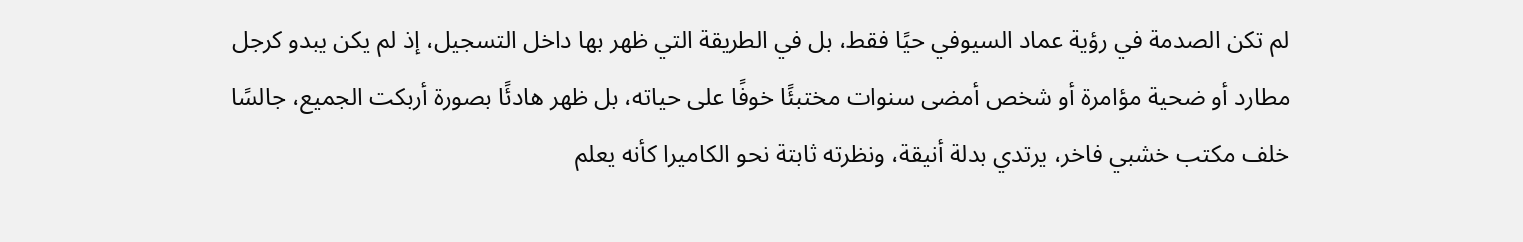لم تكن الصدمة في رؤية عماد السيوفي حيًا فقط، بل في الطريقة التي ظهر بها داخل التسجيل، إذ لم يكن يبدو كرجل مطارد أو ضحية مؤامرة أو شخص أمضى سنوات مختبئًا خوفًا على حياته، بل ظهر هادئًا بصورة أربكت الجميع، جالسًا خلف مكتب خشبي فاخر، يرتدي بدلة أنيقة، ونظرته ثابتة نحو الكاميرا كأنه يعلم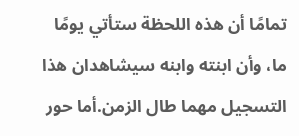تمامًا أن هذه اللحظة ستأتي يومًا ما، وأن ابنته وابنه سيشاهدان هذا التسجيل مهما طال الزمن.أما حور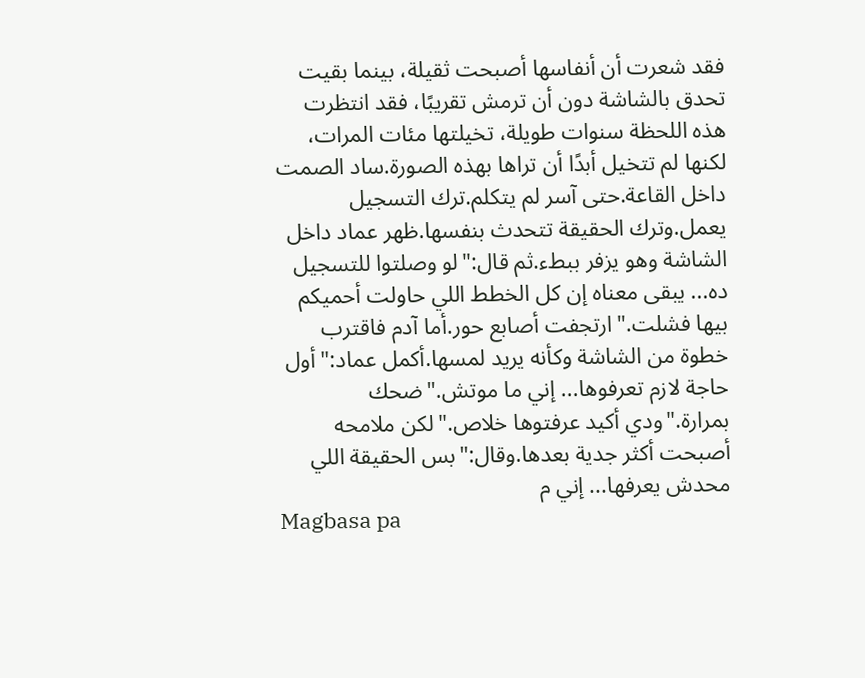فقد شعرت أن أنفاسها أصبحت ثقيلة، بينما بقيت تحدق بالشاشة دون أن ترمش تقريبًا، فقد انتظرت هذه اللحظة سنوات طويلة، تخيلتها مئات المرات، لكنها لم تتخيل أبدًا أن تراها بهذه الصورة.ساد الصمت داخل القاعة.حتى آسر لم يتكلم.ترك التسجيل يعمل.وترك الحقيقة تتحدث بنفسها.ظهر عماد داخل الشاشة وهو يزفر ببطء.ثم قال:"لو وصلتوا للتسجيل ده... يبقى معناه إن كل الخطط اللي حاولت أحميكم بيها فشلت."ارتجفت أصابع حور.أما آدم فاقترب خطوة من الشاشة وكأنه يريد لمسها.أكمل عماد:"أول حاجة لازم تعرفوها... إني ما موتش."ضحك بمرارة."ودي أكيد عرفتوها خلاص."لكن ملامحه أصبحت أكثر جدية بعدها.وقال:"بس الحقيقة اللي محدش يعرفها... إني م
Magbasa pa